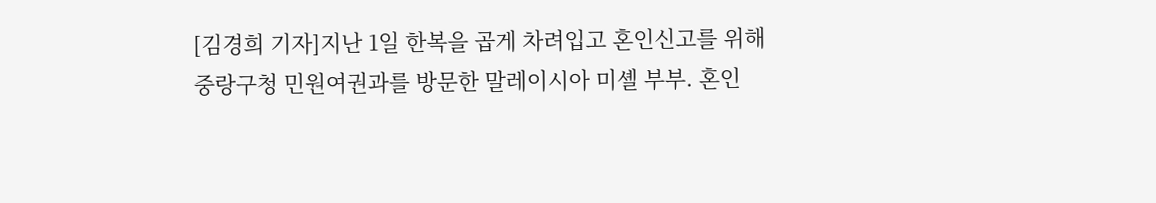[김경희 기자]지난 1일 한복을 곱게 차려입고 혼인신고를 위해 중랑구청 민원여권과를 방문한 말레이시아 미셸 부부. 혼인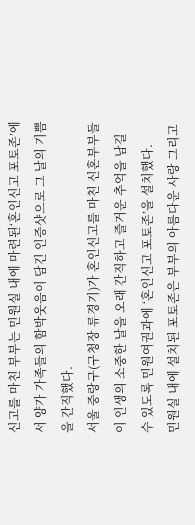신고를 마친 부부는 민원실 내에 마련된‘혼인신고 포토존’에서 양가 가족들의 함박웃음이 담긴 인증샷으로 그 날의 기쁨을 간직했다.
서울 중랑구(구청장 류경기)가 혼인신고를 마친 신혼부부들이 인생의 소중한 날을 오래 간직하고 즐거운 추억을 남길 수 있도록 민원여권과에 ‘혼인신고 포토존’을 설치했다.
민원실 내에 설치된 포토존은 부부의 아름다운 사랑 그리고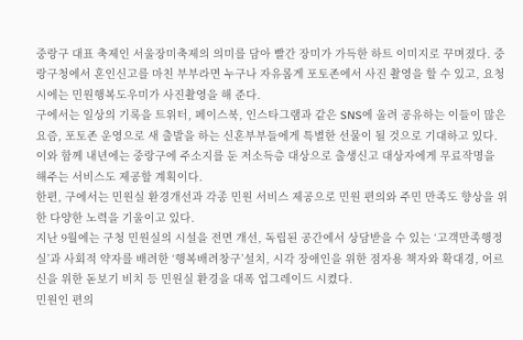중랑구 대표 축제인 서울장미축제의 의미를 담아 빨간 장미가 가득한 하트 이미지로 꾸며졌다. 중랑구청에서 혼인신고를 마친 부부라면 누구나 자유롭게 포토존에서 사진 촬영을 할 수 있고, 요청 시에는 민원행복도우미가 사진촬영을 해 준다.
구에서는 일상의 기록을 트위터, 페이스북, 인스타그램과 같은 SNS에 올려 공유하는 이들이 많은 요즘, 포토존 운영으로 새 출발을 하는 신혼부부들에게 특별한 선물이 될 것으로 기대하고 있다.
이와 함께 내년에는 중랑구에 주소지를 둔 저소득층 대상으로 출생신고 대상자에게 무료작명을 해주는 서비스도 제공할 계획이다.
한편, 구에서는 민원실 환경개선과 각종 민원 서비스 제공으로 민원 편의와 주민 만족도 향상을 위한 다양한 노력을 기울이고 있다.
지난 9월에는 구청 민원실의 시설을 전면 개선, 독립된 공간에서 상담받을 수 있는 ‘고객만족행정실’과 사회적 약자를 배려한 ‘행복배려창구’설치, 시각 장애인을 위한 점자용 책자와 확대경, 어르신을 위한 돋보기 비치 등 민원실 환경을 대폭 업그레이드 시켰다.
민원인 편의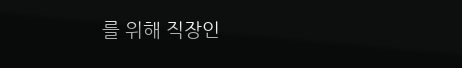를 위해 직장인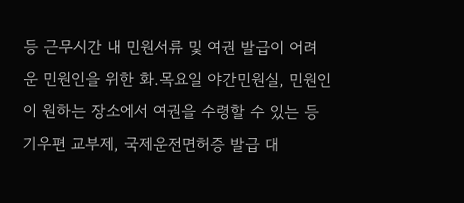등 근무시간 내 민원서류 및 여권 발급이 어려운 민원인을 위한 화.목요일 야간민원실, 민원인이 원하는 장소에서 여권을 수령할 수 있는 등기우편 교부제, 국제운전면허증 발급 대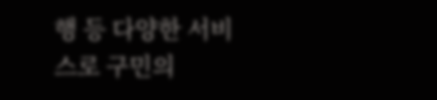행 등 다양한 서비스로 구민의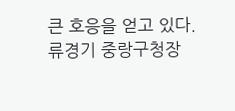큰 호응을 얻고 있다.
류경기 중랑구청장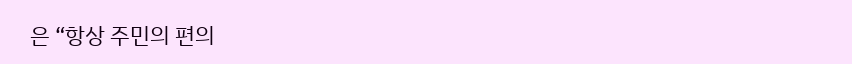은 “항상 주민의 편의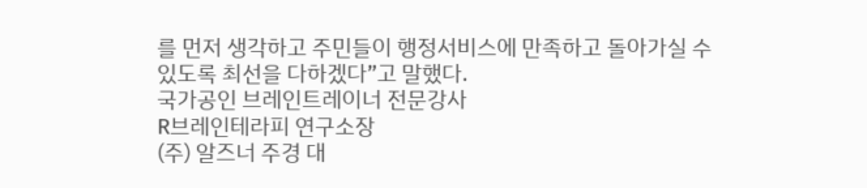를 먼저 생각하고 주민들이 행정서비스에 만족하고 돌아가실 수 있도록 최선을 다하겠다”고 말했다.
국가공인 브레인트레이너 전문강사
R브레인테라피 연구소장
(주) 알즈너 주경 대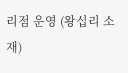리점 운영 (왕십리 소재)